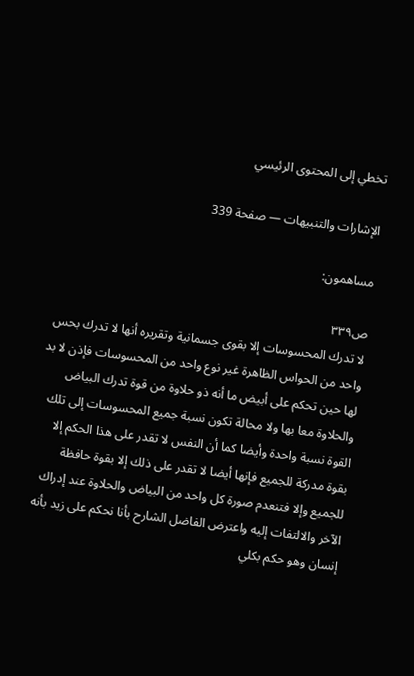تخطي إلى المحتوى الرئيسي

الإشارات والتنبيهات — صفحة 339

مساهمون:

ص٣٣٩
لا تدرك المحسوسات إلا بقوى جسمانية وتقريره أنها لا تدرك بحس واحد من الحواس الظاهرة غير نوع واحد من المحسوسات فإذن لا بد لها حين تحكم على أبيض ما أنه ذو حلاوة من قوة تدرك البياض والحلاوة معا بها ولا محالة تكون نسبة جميع المحسوسات إلى تلك القوة نسبة واحدة وأيضا كما أن النفس لا تقدر على هذا الحكم إلا بقوة مدركة للجميع فإنها أيضا لا تقدر على ذلك إلا بقوة حافظة للجميع وإلا فتنعدم صورة كل واحد من البياض والحلاوة عند إدراك الآخر والالتفات إليه واعترض الفاضل الشارح بأنا نحكم على زيد بأنه إنسان وهو حكم بكلي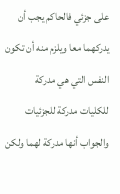على جزئي فالحاكم يجب أن يدركهما معا ويلزم منه أن تكون النفس التي هي مدركة للكليات مدركة للجزئيات والجواب أنها مدركة لهما ولكن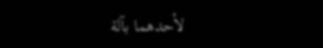لأحدهما بآلة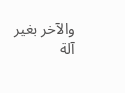والآخر بغير آلة